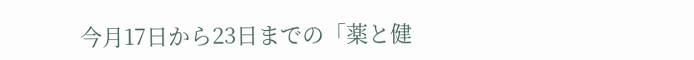今月17日から23日までの「薬と健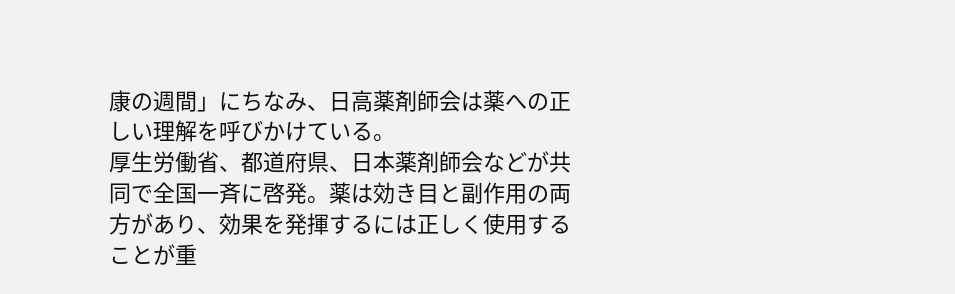康の週間」にちなみ、日高薬剤師会は薬への正しい理解を呼びかけている。
厚生労働省、都道府県、日本薬剤師会などが共同で全国一斉に啓発。薬は効き目と副作用の両方があり、効果を発揮するには正しく使用することが重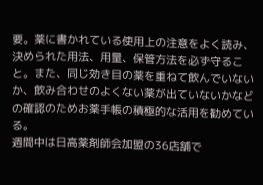要。薬に書かれている使用上の注意をよく読み、決められた用法、用量、保管方法を必ず守ること。また、同じ効き目の薬を重ねて飲んでいないか、飲み合わせのよくない薬が出ていないかなどの確認のためお薬手帳の積極的な活用を勧めている。
週間中は日高薬剤師会加盟の36店舗で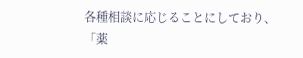各種相談に応じることにしており、「薬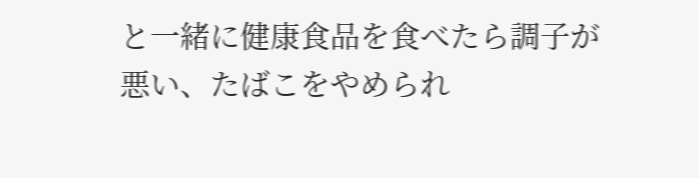と一緒に健康食品を食べたら調子が悪い、たばこをやめられ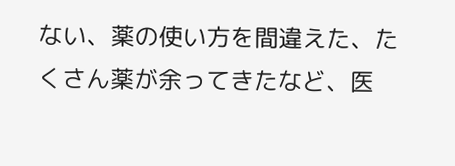ない、薬の使い方を間違えた、たくさん薬が余ってきたなど、医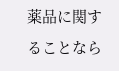薬品に関することなら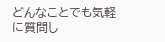どんなことでも気軽に質問し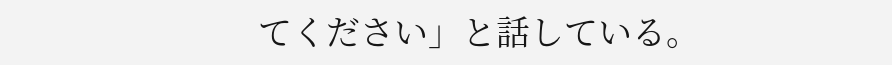てください」と話している。